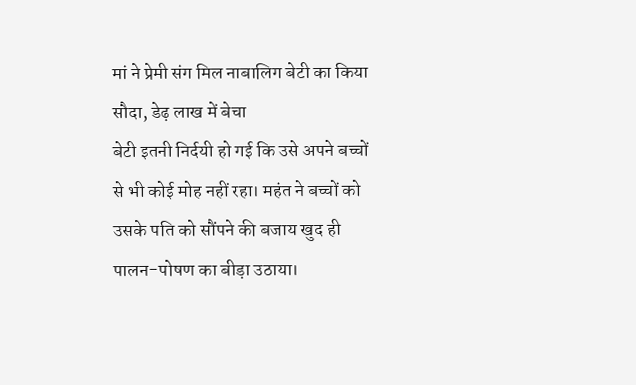मां ने प्रेमी संग मिल नाबालिग बेटी का किया सौदा, डेढ़ लाख में बेचा
बेटी इतनी निर्दयी हो गई कि उसे अपने बच्चों से भी कोई मोह नहीं रहा। महंत ने बच्चों को उसके पति को सौंपने की बजाय खुद ही पालन-पोषण का बीड़ा उठाया।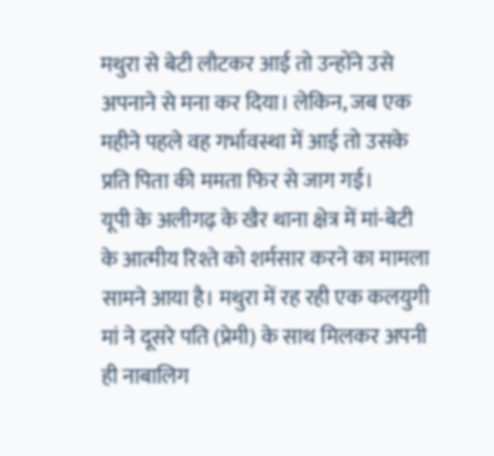मथुरा से बेटी लौटकर आई तो उन्होंने उसे अपनाने से मना कर दिया। लेकिन, जब एक महीने पहले वह गर्भावस्था में आई तो उसके प्रति पिता की ममता फिर से जाग गई।
यूपी के अलीगढ़ के खैर थाना क्षेत्र में मां-बेटी के आत्मीय रिश्ते को शर्मसार करने का मामला सामने आया है। मथुरा में रह रही एक कलयुगी मां ने दूसरे पति (प्रेमी) के साथ मिलकर अपनी ही नाबालिग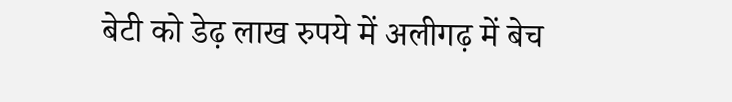बेटी को डेढ़ लाख रुपये में अलीगढ़ में बेच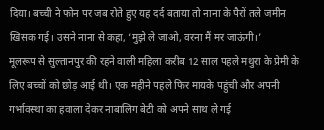दिया। बच्ची ने फोन पर जब रोते हुए यह दर्द बताया तो नाना के पैरों तले जमीन खिसक गई। उसने नाना से कहा, ‘मुझे ले जाओ, वरना मैं मर जाऊंगी।’
मूलरूप से सुल्तानपुर की रहने वाली महिला करीब 12 साल पहले मथुरा के प्रेमी के लिए बच्चों को छोड़ आई थी। एक महीने पहले फिर मायके पहुंची और अपनी गर्भावस्था का हवाला देकर नाबालिग बेटी को अपने साथ ले गई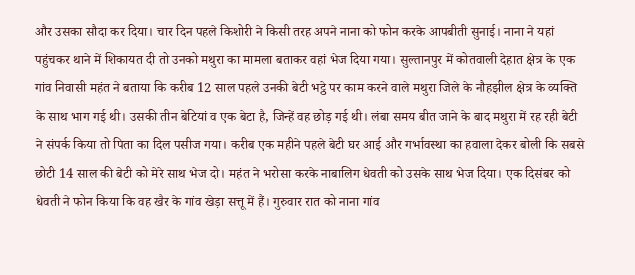और उसका सौदा कर दिया। चार दिन पहले किशोरी ने किसी तरह अपने नाना को फोन करके आपबीती सुनाई। नाना ने यहां पहुंचकर थाने में शिकायत दी तो उनको मथुरा का मामला बताकर वहां भेज दिया गया। सुल्तानपुर में कोतवाली देहात क्षेत्र के एक गांव निवासी महंत ने बताया कि करीब 12 साल पहले उनकी बेटी भट्ठे पर काम करने वाले मथुरा जिले के नौहझील क्षेत्र के व्यक्ति के साथ भाग गई थी। उसकी तीन बेटियां व एक बेटा है, जिन्हें वह छोड़ गई थी। लंबा समय बीत जाने के बाद मथुरा में रह रही बेटी ने संपर्क किया तो पिता का दिल पसीज गया। करीब एक महीने पहले बेटी घर आई और गर्भावस्था का हवाला देकर बोली कि सबसे छोटी 14 साल की बेटी को मेरे साथ भेज दो। महंत ने भरोसा करके नाबालिग धेवती को उसके साथ भेज दिया। एक दिसंबर को धेवती ने फोन किया कि वह खैर के गांव खेड़ा सत्तू में हैं। गुरुवार रात को नाना गांव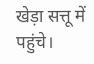खेड़ा सत्तू में पहुंचे।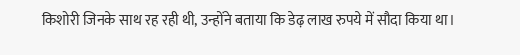किशोरी जिनके साथ रह रही थी, उन्होंने बताया कि डेढ़ लाख रुपये में सौदा किया था।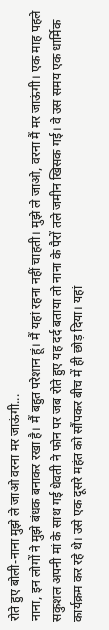रोते हुए बोली-नाना मुझे ले जाओ वरना मर जाऊंगी...
नाना, इन लोगों ने मुझे बंधक बनाकर रखा है। मैं बहुत परेशान हूं। मैं यहां रहना नहीं चाहती। मुझे ले जाओ, वरना मैं मर जाऊंगी। एक माह पहले सकुशल अपनी मां के साथ गई धेवती ने फोन पर जब रोते हुए यह दर्द बताया तो नाना के पैरों तले जमीन खिसक गई। वे उस समय एक धार्मिक कार्यक्रम कर रहे थे। उसे एक दूसरे महंत को सौंपकर बीच में ही छोड़ दिया। यहां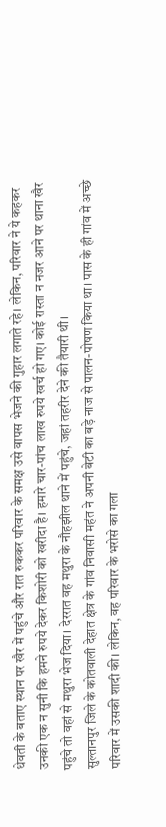धेवती के बताए स्थान पर खैर में पहुंचे और रात रुककर परिवार के समक्ष उसे वापस भेजने की गुहार लगाते रहे। लेकिन, परिवार ने ये कहकर उनकी एक न सुनी कि हमने रुपये देकर किशोरी को खरीदा है। हमारे चार-पांच लाख रुपये खर्च हो गए। कोई रास्ता न नजर आने पर थाना खैर पहुंचे तो वहां से मथुरा भेज दिया। देररात वह मथुरा के नौहझील थाने में पहुंचे, जहां तहरीर देने की तैयारी थी।
सुल्तानपुर जिले के कोतवाली देहात क्षेत्र के गांव निवासी महंत ने अपनी बेटी का बड़े नाज से पालन-पोषण किया था। पास के ही गांव में अच्छे परिवार में उसकी शादी की। लेकिन, वह परिवार के भरोसे का गला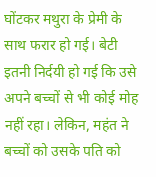घोंटकर मथुरा के प्रेमी के साथ फरार हो गई। बेटी इतनी निर्दयी हो गई कि उसे अपने बच्चों से भी कोई मोह नहीं रहा। लेकिन, महंत ने बच्चों को उसके पति को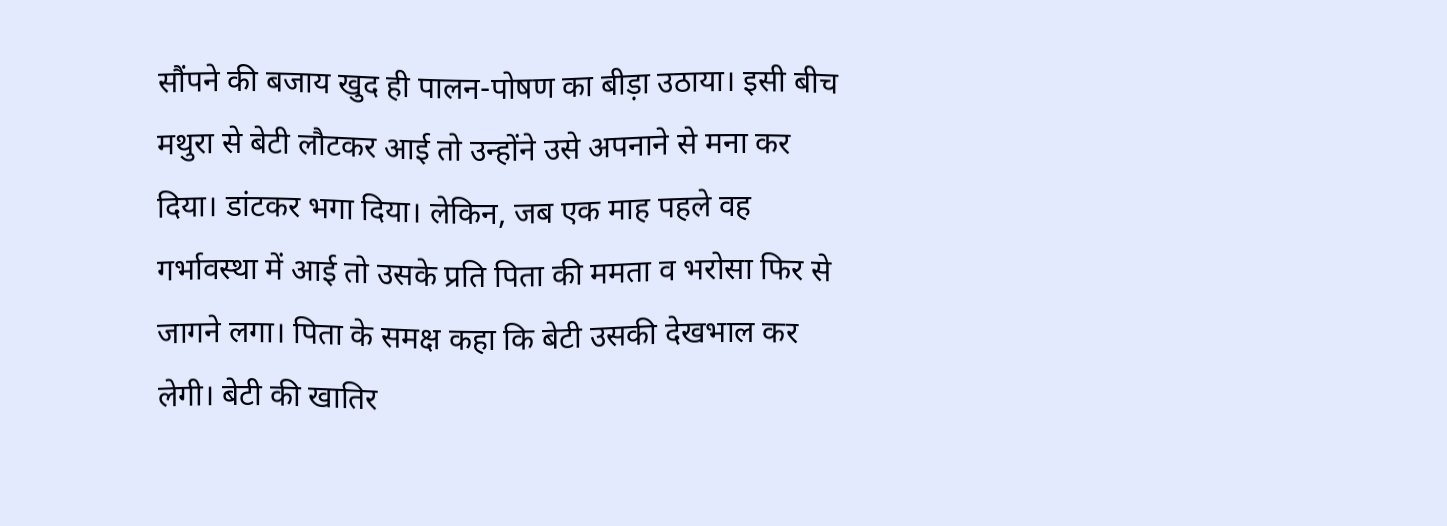सौंपने की बजाय खुद ही पालन-पोषण का बीड़ा उठाया। इसी बीच मथुरा से बेटी लौटकर आई तो उन्होंने उसे अपनाने से मना कर दिया। डांटकर भगा दिया। लेकिन, जब एक माह पहले वह गर्भावस्था में आई तो उसके प्रति पिता की ममता व भरोसा फिर से जागने लगा। पिता के समक्ष कहा कि बेटी उसकी देखभाल कर लेगी। बेटी की खातिर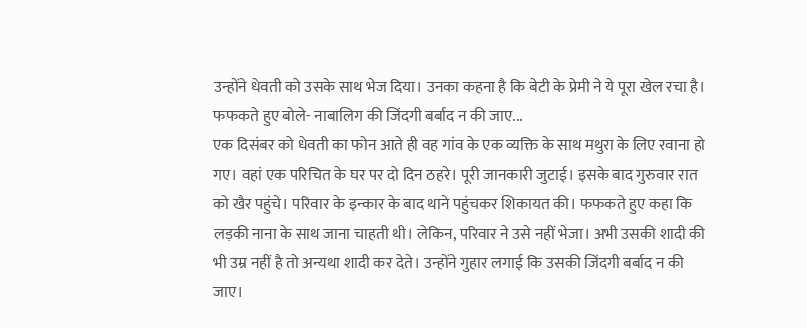उन्होंने धेवती को उसके साथ भेज दिया। उनका कहना है कि बेटी के प्रेमी ने ये पूरा खेल रचा है।
फफकते हुए बोले- नाबालिग की जिंदगी बर्बाद न की जाए...
एक दिसंबर को धेवती का फोन आते ही वह गांव के एक व्यक्ति के साथ मथुरा के लिए रवाना हो गए। वहां एक परिचित के घर पर दो दिन ठहरे। पूरी जानकारी जुटाई। इसके बाद गुरुवार रात को खैर पहुंचे। परिवार के इन्कार के बाद थाने पहुंचकर शिकायत की। फफकते हुए कहा कि लड़की नाना के साथ जाना चाहती थी। लेकिन, परिवार ने उसे नहीं भेजा। अभी उसकी शादी की भी उम्र नहीं है तो अन्यथा शादी कर देते। उन्होंने गुहार लगाई कि उसकी जिंदगी बर्बाद न की जाए।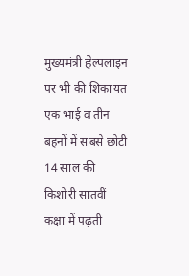मुख्यमंत्री हेल्पलाइन पर भी की शिकायत
एक भाई व तीन बहनों में सबसे छोटी 14 साल की किशोरी सातवीं कक्षा में पढ़ती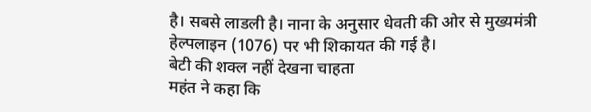है। सबसे लाडली है। नाना के अनुसार धेवती की ओर से मुख्यमंत्री हेल्पलाइन (1076) पर भी शिकायत की गई है।
बेटी की शक्ल नहीं देखना चाहता
महंत ने कहा कि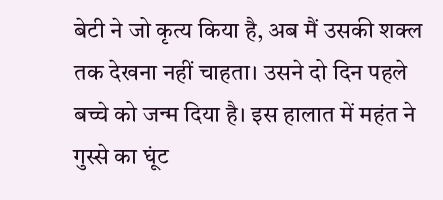बेटी ने जो कृत्य किया है, अब मैं उसकी शक्ल तक देखना नहीं चाहता। उसने दो दिन पहले बच्चे को जन्म दिया है। इस हालात में महंत ने गुस्से का घूंट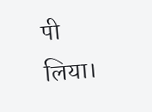पी लिया।